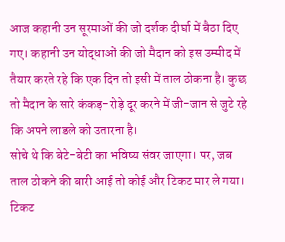आज कहानी उन सूरमाओं की जो दर्शक दीर्घा में बैठा दिए गए। कहानी उन योद्धाओं की जो मैदान को इस उम्मीद में तैयार करते रहे कि एक दिन तो इसी में ताल ठोकना है। कुछ तो मैदान के सारे कंकड़-रोड़े दूर करने में जी-जान से जुटे रहे कि अपने लाडले को उतारना है।
सोचे थे कि बेटे-बेटी का भविष्य संवर जाएगा। पर, जब ताल ठोकने की बारी आई तो कोई और टिकट मार ले गया। टिकट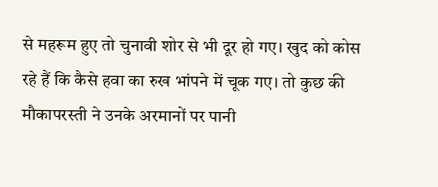से महरूम हुए तो चुनावी शोर से भी दूर हो गए। खुद को कोस रहे हैं कि कैसे हवा का रुख भांपने में चूक गए। तो कुछ की मौकापरस्ती ने उनके अरमानों पर पानी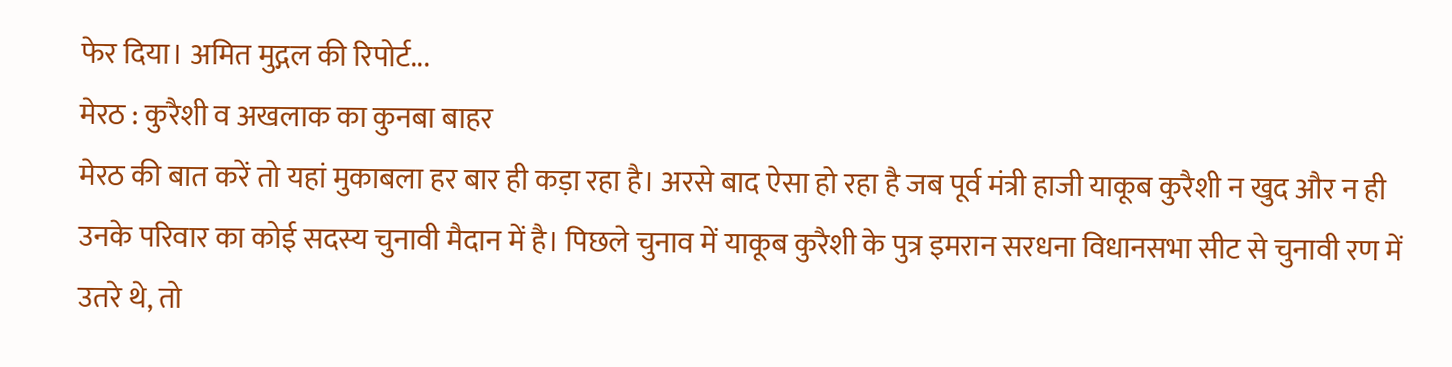फेर दिया। अमित मुद्गल की रिपोर्ट...
मेरठ : कुरैशी व अखलाक का कुनबा बाहर
मेरठ की बात करें तो यहां मुकाबला हर बार ही कड़ा रहा है। अरसे बाद ऐसा हो रहा है जब पूर्व मंत्री हाजी याकूब कुरैशी न खुद और न ही उनके परिवार का कोई सदस्य चुनावी मैदान में है। पिछले चुनाव में याकूब कुरैशी के पुत्र इमरान सरधना विधानसभा सीट से चुनावी रण में उतरे थे, तो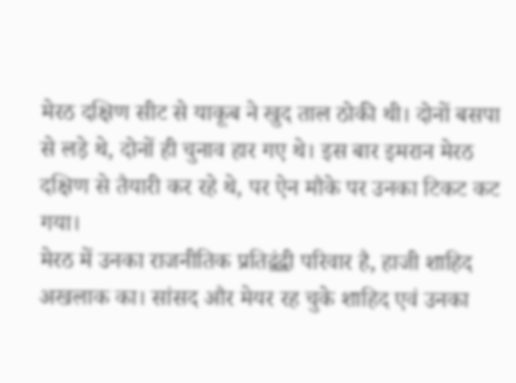मेरठ दक्षिण सीट से याकूब ने खुद ताल ठोकी थी। दोनों बसपा से लड़े थे, दोनों ही चुनाव हार गए थे। इस बार इमरान मेरठ दक्षिण से तैयारी कर रहे थे, पर ऐन मौके पर उनका टिकट कट गया।
मेरठ में उनका राजनीतिक प्रतिद्वंद्वी परिवार है, हाजी शाहिद अखलाक का। सांसद और मेयर रह चुके शाहिद एवं उनका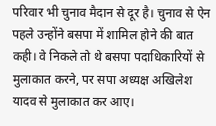परिवार भी चुनाव मैदान से दूर है। चुनाव से ऐन पहले उन्होंने बसपा में शामिल होने की बात कही। वे निकले तो थे बसपा पदाधिकारियों से मुलाकात करने, पर सपा अध्यक्ष अखिलेश यादव से मुलाकात कर आए।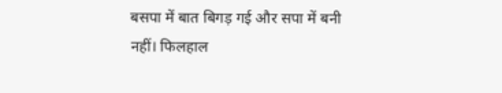बसपा में बात बिगड़ गई और सपा में बनी नहीं। फिलहाल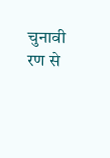चुनावी रण से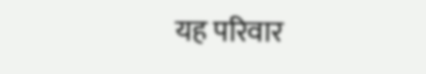यह परिवार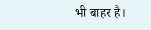भी बाहर है।